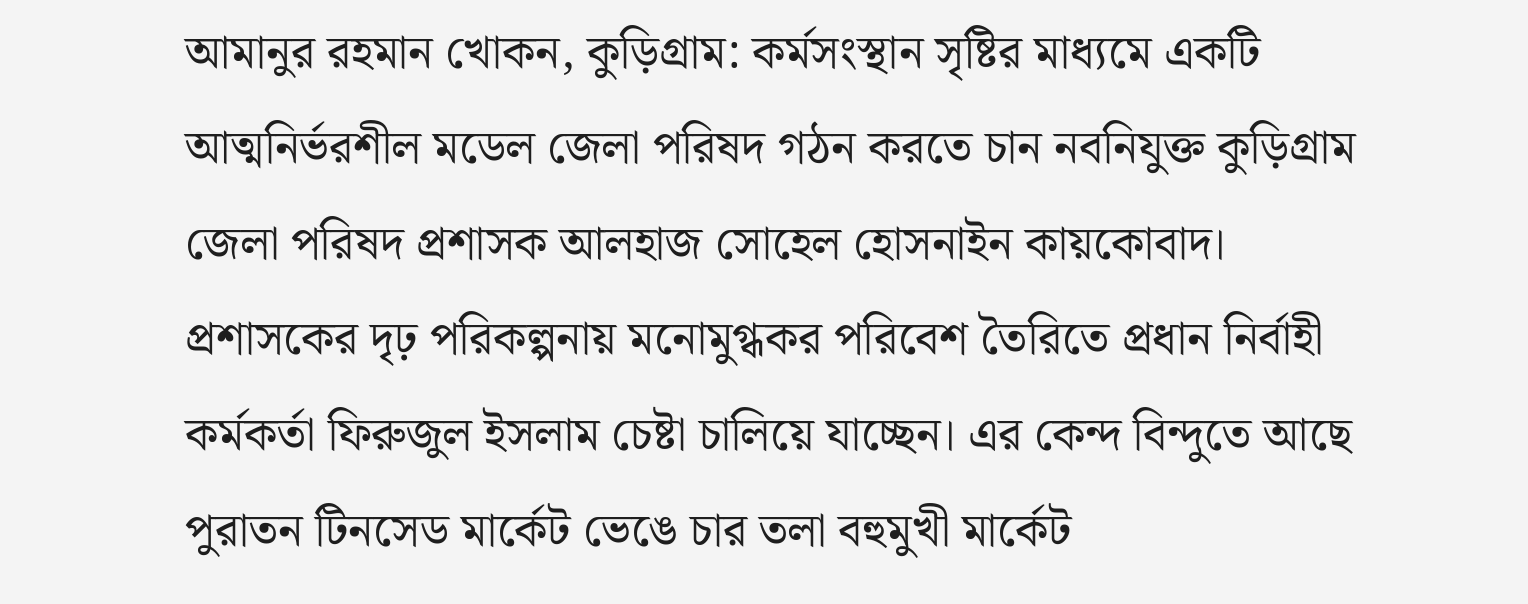আমানুর রহমান খোকন, কুড়িগ্রাম: কর্মসংস্থান সৃষ্টির মাধ্যমে একটি আত্মনির্ভরশীল মডেল জেলা পরিষদ গঠন করতে চান নবনিযুক্ত কুড়িগ্রাম জেলা পরিষদ প্রশাসক আলহাজ সোহেল হোসনাইন কায়কোবাদ। প্রশাসকের দৃঢ় পরিকল্পনায় মনোমুগ্ধকর পরিবেশ তৈরিতে প্রধান নির্বাহী কর্মকর্তা ফিরুজুল ইসলাম চেষ্টা চালিয়ে যাচ্ছেন। এর কেন্দ বিন্দুতে আছে পুরাতন টিনসেড মার্কেট ভেঙে চার তলা বহুমুখী মার্কেট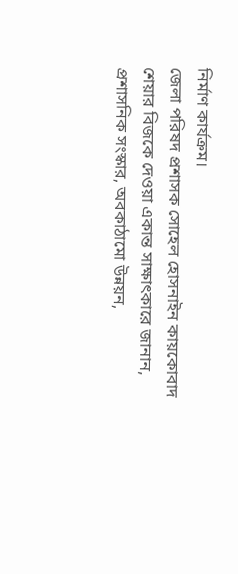নির্মাণ কার্যক্রম।
জেলা পরিষদ প্রশাসক সোহেল হোসনাইন কায়কোবাদ শেয়ার বিজকে দেওয়া একান্ত সাক্ষাৎকারে জানান, প্রশাসনিক সংস্কার, অবকাঠামো উন্নয়ন,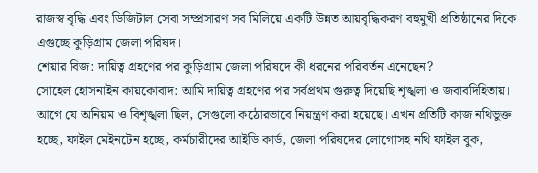রাজস্ব বৃদ্ধি এবং ডিজিটাল সেবা সম্প্রসারণ সব মিলিয়ে একটি উন্নত আয়বৃদ্ধিকরণ বহুমুখী প্রতিষ্ঠানের দিকে এগুচ্ছে কুড়িগ্রাম জেলা পরিষদ।
শেয়ার বিজ: দায়িত্ব গ্রহণের পর কুড়িগ্রাম জেলা পরিষদে কী ধরনের পরিবর্তন এনেছেন?
সোহেল হোসনাইন কায়কোবাদ: আমি দায়িত্ব গ্রহণের পর সর্বপ্রথম গুরুত্ব দিয়েছি শৃঙ্খলা ও জবাবদিহিতায়। আগে যে অনিয়ম ও বিশৃঙ্খলা ছিল, সেগুলো কঠোরভাবে নিয়ন্ত্রণ করা হয়েছে। এখন প্রতিটি কাজ নথিভুক্ত হচ্ছে, ফাইল মেইনটেন হচ্ছে, কর্মচারীদের আইডি কার্ড, জেলা পরিষদের লোগোসহ নথি ফাইল বুক,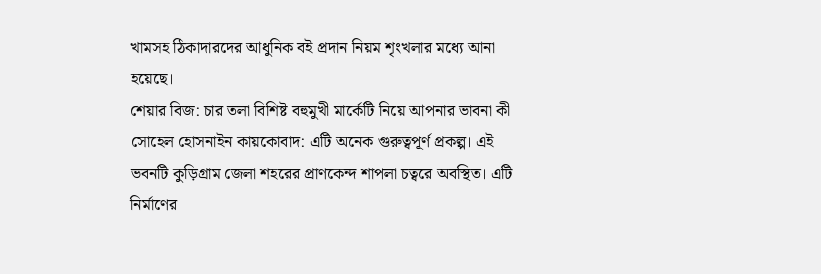খামসহ ঠিকাদারদের আধুনিক বই প্রদান নিয়ম শৃংখলার মধ্যে আনা হয়েছে।
শেয়ার বিজ: চার তলা বিশিষ্ট বহুমুখী মার্কেটি নিয়ে আপনার ভাবনা কী
সোহেল হোসনাইন কায়কোবাদ: এটি অনেক গুরুত্বপূর্ণ প্রকল্প। এই ভবনটি কুড়িগ্রাম জেলা শহরের প্রাণকেন্দ শাপলা চত্বরে অবস্থিত। এটি নির্মাণের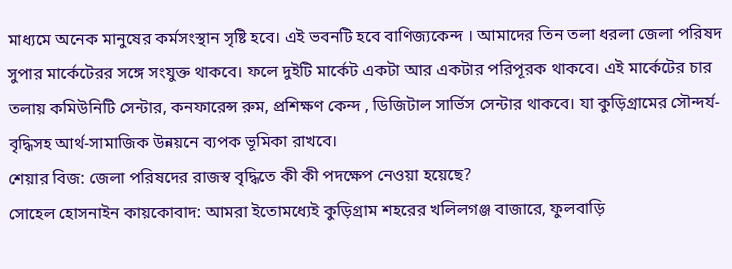মাধ্যমে অনেক মানুষের কর্মসংস্থান সৃষ্টি হবে। এই ভবনটি হবে বাণিজ্যকেন্দ । আমাদের তিন তলা ধরলা জেলা পরিষদ সুপার মার্কেটেরর সঙ্গে সংযুক্ত থাকবে। ফলে দুইটি মার্কেট একটা আর একটার পরিপূরক থাকবে। এই মার্কেটের চার তলায় কমিউনিটি সেন্টার, কনফারেন্স রুম, প্রশিক্ষণ কেন্দ , ডিজিটাল সার্ভিস সেন্টার থাকবে। যা কুড়িগ্রামের সৌন্দর্য-বৃদ্ধিসহ আর্থ-সামাজিক উন্নয়নে ব্যপক ভূমিকা রাখবে।
শেয়ার বিজ: জেলা পরিষদের রাজস্ব বৃদ্ধিতে কী কী পদক্ষেপ নেওয়া হয়েছে?
সোহেল হোসনাইন কায়কোবাদ: আমরা ইতোমধ্যেই কুড়িগ্রাম শহরের খলিলগঞ্জ বাজারে, ফুলবাড়ি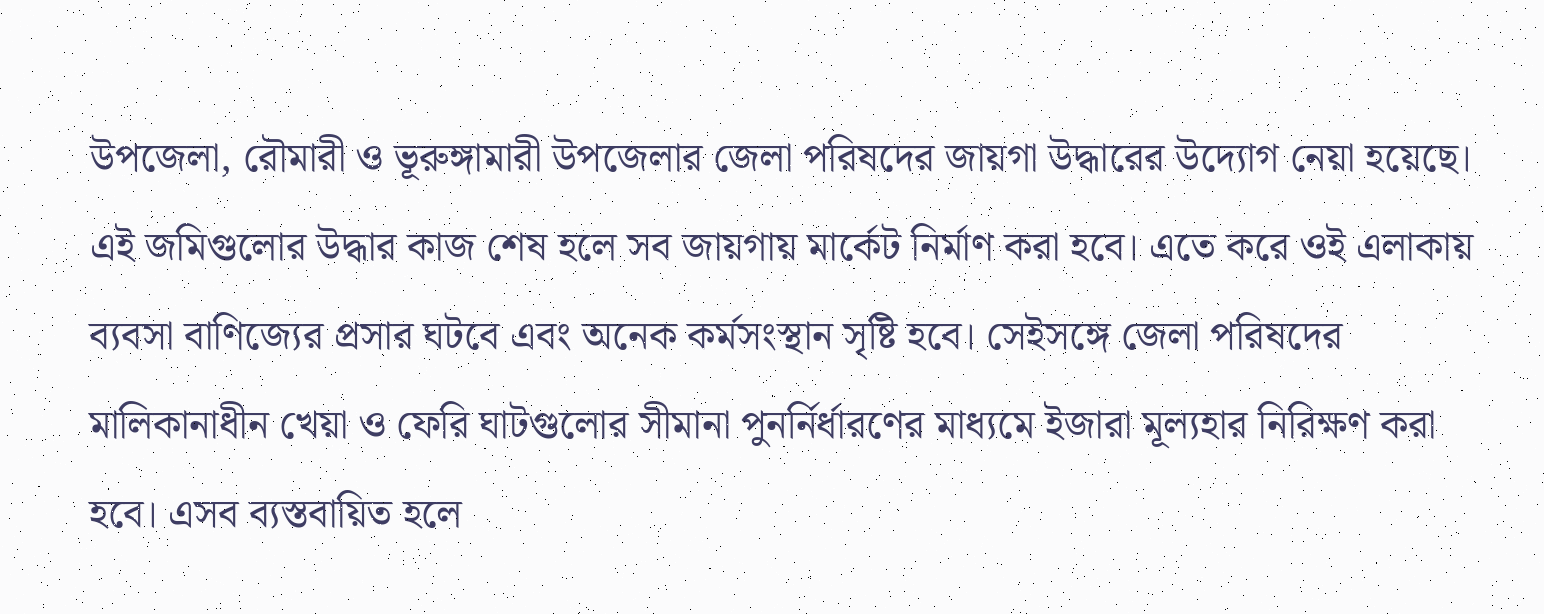উপজেলা, রৌমারী ও ভূরুঙ্গামারী উপজেলার জেলা পরিষদের জায়গা উদ্ধারের উদ্যোগ নেয়া হয়েছে। এই জমিগুলোর উদ্ধার কাজ শেষ হলে সব জায়গায় মার্কেট নির্মাণ করা হবে। এতে করে ওই এলাকায় ব্যবসা বাণিজ্যের প্রসার ঘটবে এবং অনেক কর্মসংস্থান সৃষ্টি হবে। সেইসঙ্গে জেলা পরিষদের মালিকানাধীন খেয়া ও ফেরি ঘাটগুলোর সীমানা পুনর্নির্ধারণের মাধ্যমে ইজারা মূল্যহার নিরিক্ষণ করা হবে। এসব ব্যস্তবায়িত হলে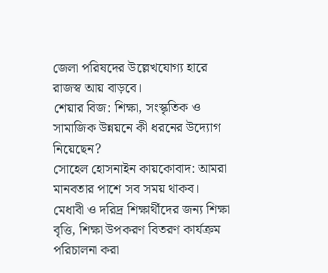জেলা পরিষদের উল্লেখযোগ্য হারে রাজস্ব আয় বাড়বে।
শেয়ার বিজ: শিক্ষা, সংস্কৃতিক ও সামাজিক উন্নয়নে কী ধরনের উদ্যোগ নিয়েছেন?
সোহেল হোসনাইন কায়কোবাদ: আমরা মানবতার পাশে সব সময় থাকব। মেধাবী ও দরিদ্র শিক্ষার্থীদের জন্য শিক্ষা বৃত্তি, শিক্ষা উপকরণ বিতরণ কার্যক্রম পরিচালনা করা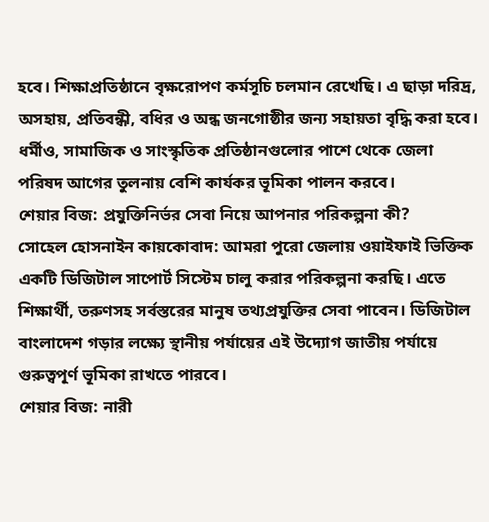হবে। শিক্ষাপ্রতিষ্ঠানে বৃক্ষরোপণ কর্মসূচি চলমান রেখেছি। এ ছাড়া দরিদ্র, অসহায়, প্রতিবন্ধী, বধির ও অন্ধ জনগোষ্ঠীর জন্য সহায়তা বৃদ্ধি করা হবে। ধর্মীও, সামাজিক ও সাংস্কৃতিক প্রতিষ্ঠানগুলোর পাশে থেকে জেলা পরিষদ আগের তুলনায় বেশি কার্যকর ভূমিকা পালন করবে।
শেয়ার বিজ: প্রযুক্তিনির্ভর সেবা নিয়ে আপনার পরিকল্পনা কী?
সোহেল হোসনাইন কায়কোবাদ: আমরা পুরো জেলায় ওয়াইফাই ভিক্তিক একটি ডিজিটাল সাপোর্ট সিস্টেম চালু করার পরিকল্পনা করছি। এতে শিক্ষার্থী, তরুণসহ সর্বস্তরের মানুষ তথ্যপ্রযুক্তির সেবা পাবেন। ডিজিটাল বাংলাদেশ গড়ার লক্ষ্যে স্থানীয় পর্যায়ের এই উদ্যোগ জাতীয় পর্যায়ে গুরুত্বপূর্ণ ভূমিকা রাখতে পারবে।
শেয়ার বিজ: নারী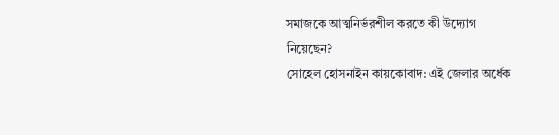সমাজকে আত্মনির্ভরশীল করতে কী উদ্যোগ নিয়েছেন?
সোহেল হোসনাইন কায়কোবাদ: এই জেলার অর্ধেক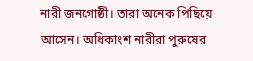নারী জনগোষ্ঠী। তারা অনেক পিছিয়ে আসেন। অধিকাংশ নারীরা পুরুষের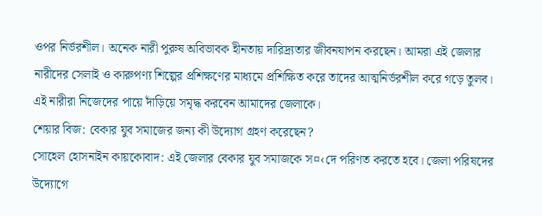ওপর নির্ভরশীল। অনেক নারী পুরুষ অবিভাবক হীনতায় দারিদ্র্যতার জীবনযাপন করছেন। আমরা এই জেলার নারীদের সেলাই ও কারুপণ্য শিল্পের প্রশিক্ষণের মাধ্যমে প্রশিক্ষিত করে তাদের আত্মনির্ভরশীল করে গড়ে তুলব। এই নারীরা নিজেদের পায়ে দাঁড়িয়ে সমৃদ্ধ করবেন আমাদের জেলাকে।
শেয়ার বিজ: বেকার যুব সমাজের জন্য কী উদ্যোগ গ্রহণ করেছেন?
সোহেল হোসনাইন কায়কোবাদ: এই জেলার বেকার যুব সমাজকে স¤‹দে পরিণত করতে হবে। জেলা পরিষদের উদ্যোগে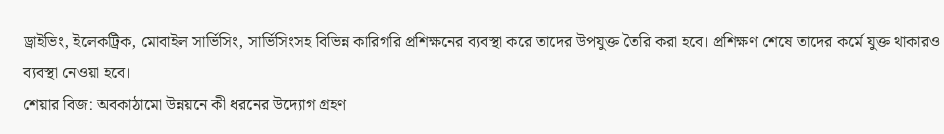ড্রাইভিং, ইলেকট্রিক, মোবাইল সার্ভিসিং, সার্ভিসিংসহ বিভিন্ন কারিগরি প্রশিক্ষনের ব্যবস্থা করে তাদের উপযুক্ত তৈরি করা হবে। প্রশিক্ষণ শেষে তাদের কর্মে যুক্ত থাকারও ব্যবস্থা নেওয়া হবে।
শেয়ার বিজ: অবকাঠামো উন্নয়নে কী ধরনের উদ্যোগ গ্রহণ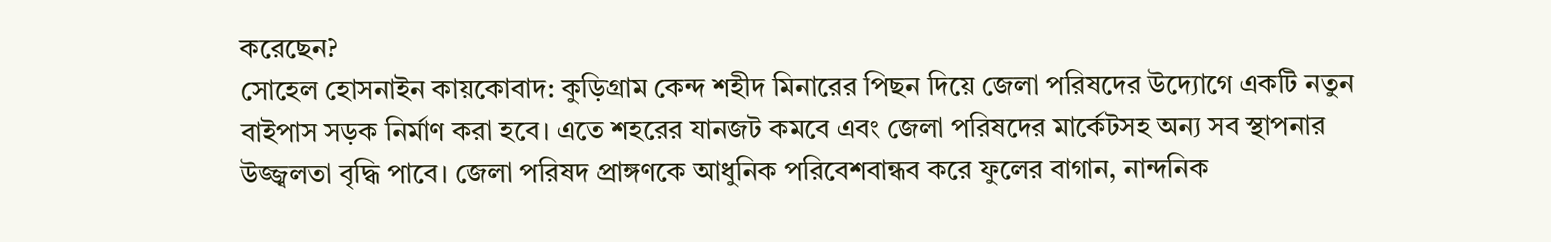করেছেন?
সোহেল হোসনাইন কায়কোবাদ: কুড়িগ্রাম কেন্দ শহীদ মিনারের পিছন দিয়ে জেলা পরিষদের উদ্যোগে একটি নতুন বাইপাস সড়ক নির্মাণ করা হবে। এতে শহরের যানজট কমবে এবং জেলা পরিষদের মার্কেটসহ অন্য সব স্থাপনার উজ্জ্বলতা বৃদ্ধি পাবে। জেলা পরিষদ প্রাঙ্গণকে আধুনিক পরিবেশবান্ধব করে ফুলের বাগান, নান্দনিক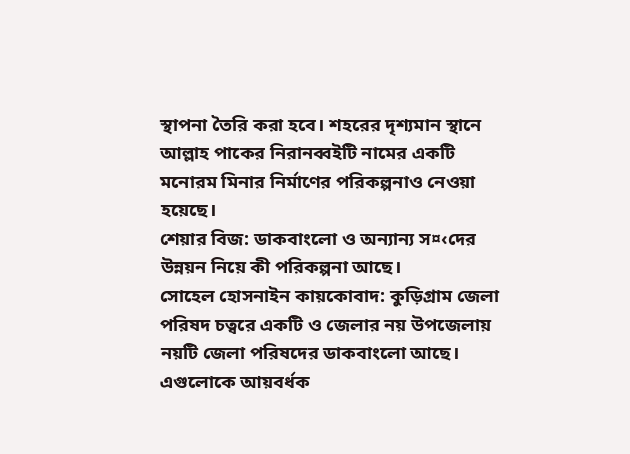স্থাপনা তৈরি করা হবে। শহরের দৃশ্যমান স্থানে আল্লাহ পাকের নিরানব্বইটি নামের একটি মনোরম মিনার নির্মাণের পরিকল্পনাও নেওয়া হয়েছে।
শেয়ার বিজ: ডাকবাংলো ও অন্যান্য স¤‹দের উন্নয়ন নিয়ে কী পরিকল্পনা আছে।
সোহেল হোসনাইন কায়কোবাদ: কুড়িগ্রাম জেলা পরিষদ চত্বরে একটি ও জেলার নয় উপজেলায় নয়টি জেলা পরিষদের ডাকবাংলো আছে। এগুলোকে আয়বর্ধক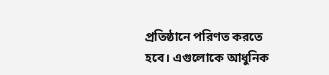প্রতিষ্ঠানে পরিণত করতে হবে। এগুলোকে আধুনিক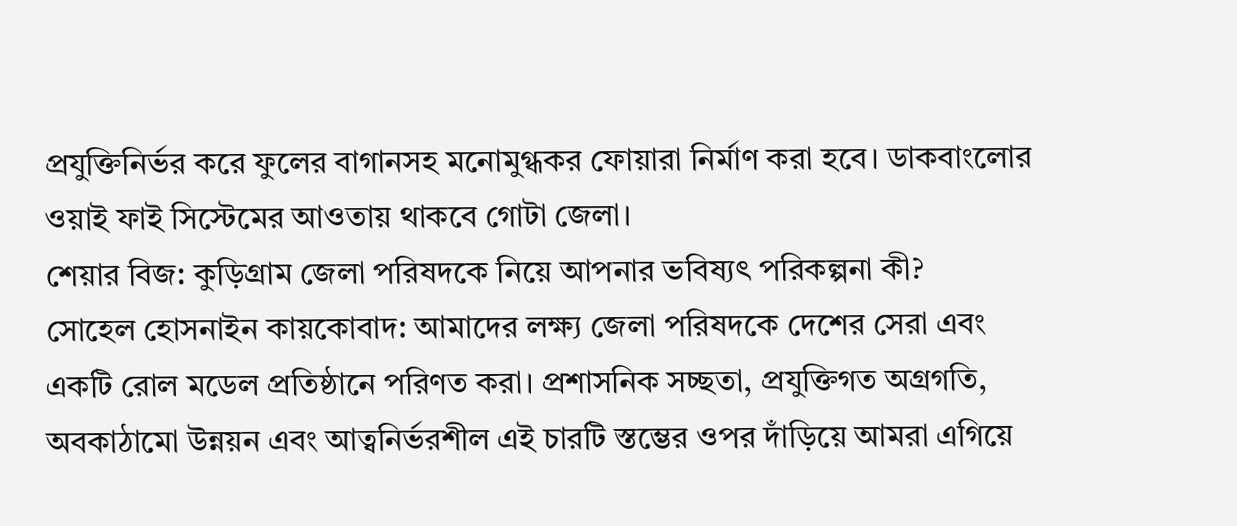প্রযুক্তিনির্ভর করে ফুলের বাগানসহ মনোমুগ্ধকর ফোয়ারা নির্মাণ করা হবে। ডাকবাংলোর ওয়াই ফাই সিস্টেমের আওতায় থাকবে গোটা জেলা।
শেয়ার বিজ: কুড়িগ্রাম জেলা পরিষদকে নিয়ে আপনার ভবিষ্যৎ পরিকল্পনা কী?
সোহেল হোসনাইন কায়কোবাদ: আমাদের লক্ষ্য জেলা পরিষদকে দেশের সেরা এবং একটি রোল মডেল প্রতিষ্ঠানে পরিণত করা। প্রশাসনিক সচ্ছতা, প্রযুক্তিগত অগ্রগতি, অবকাঠামো উন্নয়ন এবং আত্বনির্ভরশীল এই চারটি স্তম্ভের ওপর দাঁড়িয়ে আমরা এগিয়ে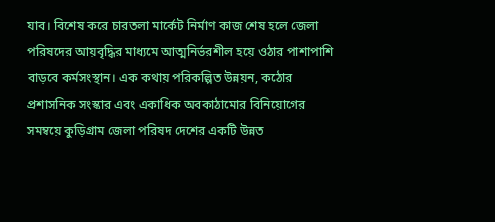যাব। বিশেষ করে চারতলা মার্কেট নির্মাণ কাজ শেষ হলে জেলা পরিষদের আয়বৃদ্ধির মাধ্যমে আত্মনির্ভরশীল হয়ে ওঠার পাশাপাশি বাড়বে কর্মসংস্থান। এক কথায় পরিকল্পিত উন্নয়ন, কঠোর প্রশাসনিক সংস্কার এবং একাধিক অবকাঠামোর বিনিয়োগের সমম্বয়ে কুড়িগ্রাম জেলা পরিষদ দেশের একটি উন্নত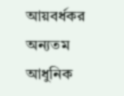আয়বর্ধকর অন্যতম আধুনিক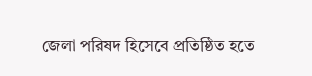জেলা পরিষদ হিসেবে প্রতিষ্ঠিত হতে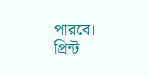পারবে।
প্রিন্ট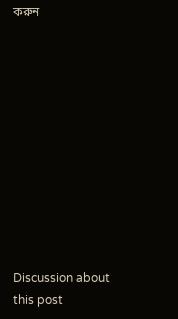করুন











Discussion about this post